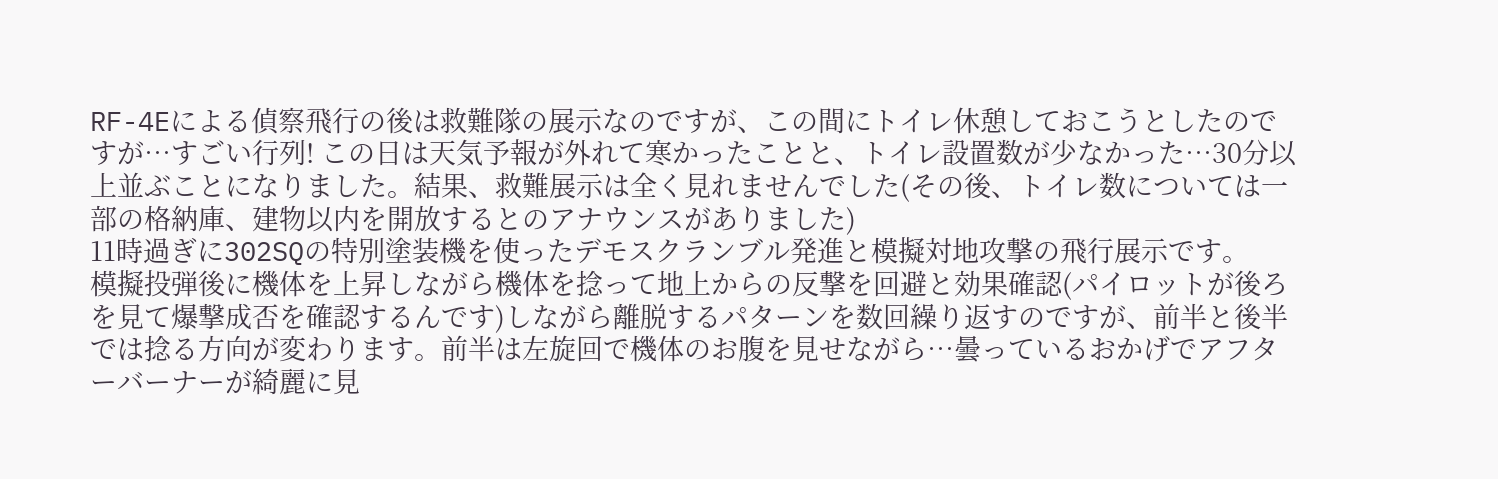RF-4Eによる偵察飛行の後は救難隊の展示なのですが、この間にトイレ休憩しておこうとしたのですが…すごい行列! この日は天気予報が外れて寒かったことと、トイレ設置数が少なかった…30分以上並ぶことになりました。結果、救難展示は全く見れませんでした(その後、トイレ数については一部の格納庫、建物以内を開放するとのアナウンスがありました)
11時過ぎに302SQの特別塗装機を使ったデモスクランブル発進と模擬対地攻撃の飛行展示です。
模擬投弾後に機体を上昇しながら機体を捻って地上からの反撃を回避と効果確認(パイロットが後ろを見て爆撃成否を確認するんです)しながら離脱するパターンを数回繰り返すのですが、前半と後半では捻る方向が変わります。前半は左旋回で機体のお腹を見せながら…曇っているおかげでアフターバーナーが綺麗に見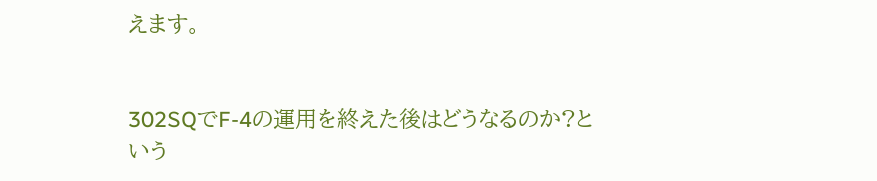えます。


302SQでF-4の運用を終えた後はどうなるのか?という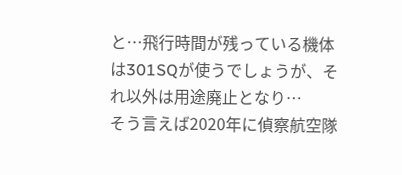と…飛行時間が残っている機体は301SQが使うでしょうが、それ以外は用途廃止となり…
そう言えば2020年に偵察航空隊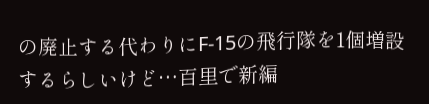の廃止する代わりにF-15の飛行隊を1個増設するらしいけど…百里で新編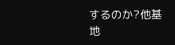するのか?他基地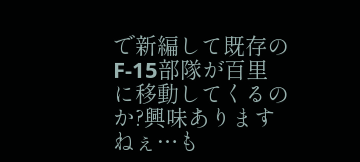で新編して既存のF-15部隊が百里に移動してくるのか?興味ありますねぇ…も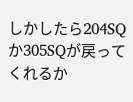しかしたら204SQか305SQが戻ってくれるか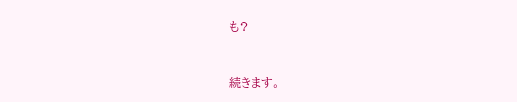も?


続きます。